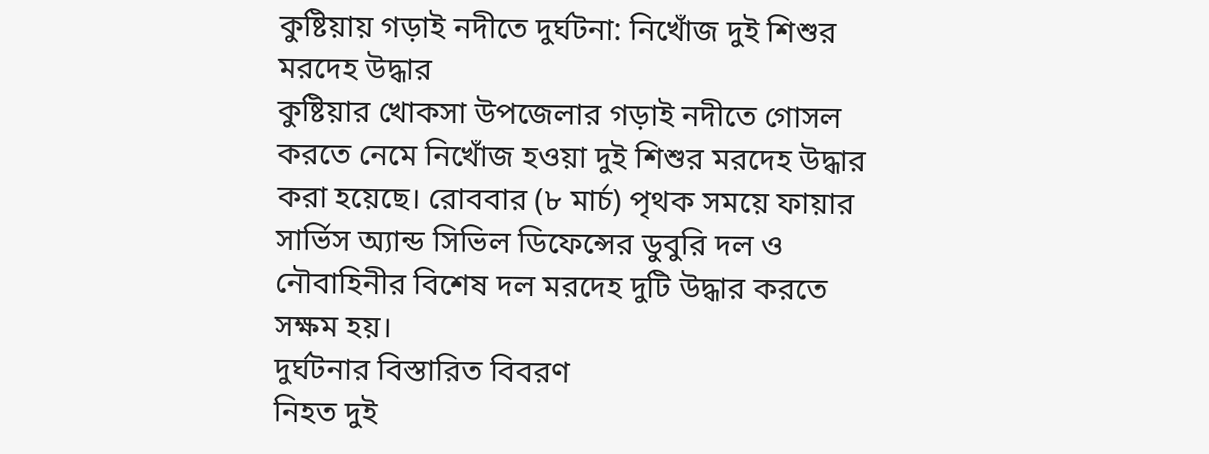কুষ্টিয়ায় গড়াই নদীতে দুর্ঘটনা: নিখোঁজ দুই শিশুর মরদেহ উদ্ধার
কুষ্টিয়ার খোকসা উপজেলার গড়াই নদীতে গোসল করতে নেমে নিখোঁজ হওয়া দুই শিশুর মরদেহ উদ্ধার করা হয়েছে। রোববার (৮ মার্চ) পৃথক সময়ে ফায়ার সার্ভিস অ্যান্ড সিভিল ডিফেন্সের ডুবুরি দল ও নৌবাহিনীর বিশেষ দল মরদেহ দুটি উদ্ধার করতে সক্ষম হয়।
দুর্ঘটনার বিস্তারিত বিবরণ
নিহত দুই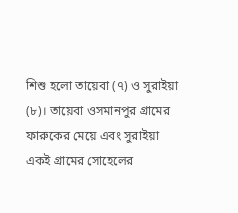শিশু হলো তায়েবা (৭) ও সুরাইয়া (৮)। তায়েবা ওসমানপুর গ্রামের ফারুকের মেয়ে এবং সুরাইয়া একই গ্রামের সোহেলের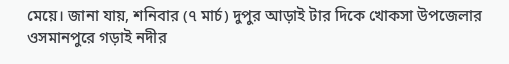মেয়ে। জানা যায়, শনিবার (৭ মার্চ) দুপুর আড়াই টার দিকে খোকসা উপজেলার ওসমানপুরে গড়াই নদীর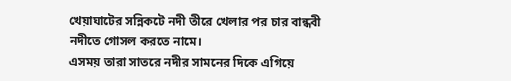খেয়াঘাটের সন্নিকটে নদী তীরে খেলার পর চার বান্ধবী নদীতে গোসল করতে নামে।
এসময় তারা সাতরে নদীর সামনের দিকে এগিয়ে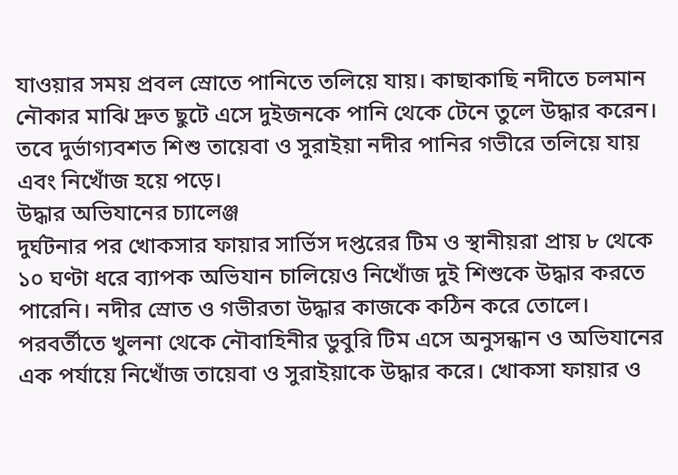যাওয়ার সময় প্রবল স্রোতে পানিতে তলিয়ে যায়। কাছাকাছি নদীতে চলমান নৌকার মাঝি দ্রুত ছুটে এসে দুইজনকে পানি থেকে টেনে তুলে উদ্ধার করেন। তবে দুর্ভাগ্যবশত শিশু তায়েবা ও সুরাইয়া নদীর পানির গভীরে তলিয়ে যায় এবং নিখোঁজ হয়ে পড়ে।
উদ্ধার অভিযানের চ্যালেঞ্জ
দুর্ঘটনার পর খোকসার ফায়ার সার্ভিস দপ্তরের টিম ও স্থানীয়রা প্রায় ৮ থেকে ১০ ঘণ্টা ধরে ব্যাপক অভিযান চালিয়েও নিখোঁজ দুই শিশুকে উদ্ধার করতে পারেনি। নদীর স্রোত ও গভীরতা উদ্ধার কাজকে কঠিন করে তোলে।
পরবর্তীতে খুলনা থেকে নৌবাহিনীর ডুবুরি টিম এসে অনুসন্ধান ও অভিযানের এক পর্যায়ে নিখোঁজ তায়েবা ও সুরাইয়াকে উদ্ধার করে। খোকসা ফায়ার ও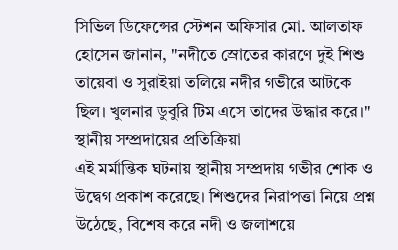সিভিল ডিফেন্সের স্টেশন অফিসার মো. আলতাফ হোসেন জানান, "নদীতে স্রোতের কারণে দুই শিশু তায়েবা ও সুরাইয়া তলিয়ে নদীর গভীরে আটকে ছিল। খুলনার ডুবুরি টিম এসে তাদের উদ্ধার করে।"
স্থানীয় সম্প্রদায়ের প্রতিক্রিয়া
এই মর্মান্তিক ঘটনায় স্থানীয় সম্প্রদায় গভীর শোক ও উদ্বেগ প্রকাশ করেছে। শিশুদের নিরাপত্তা নিয়ে প্রশ্ন উঠেছে, বিশেষ করে নদী ও জলাশয়ে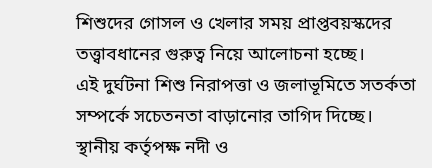শিশুদের গোসল ও খেলার সময় প্রাপ্তবয়স্কদের তত্ত্বাবধানের গুরুত্ব নিয়ে আলোচনা হচ্ছে।
এই দুর্ঘটনা শিশু নিরাপত্তা ও জলাভূমিতে সতর্কতা সম্পর্কে সচেতনতা বাড়ানোর তাগিদ দিচ্ছে। স্থানীয় কর্তৃপক্ষ নদী ও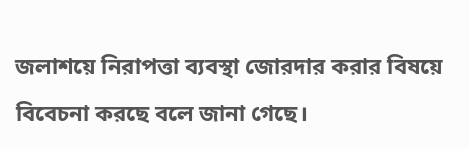জলাশয়ে নিরাপত্তা ব্যবস্থা জোরদার করার বিষয়ে বিবেচনা করছে বলে জানা গেছে।